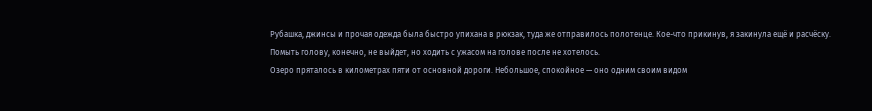Рубашка, джинсы и прочая одежда была быстро упихана в рюкзак, туда же отправилось полотенце. Кое-что прикинув, я закинула ещё и расчёску. Помыть голову, конечно, не выйдет, но ходить с ужасом на голове после не хотелось.
Озеро пряталось в километрах пяти от основной дороги. Небольшое, спокойное — оно одним своим видом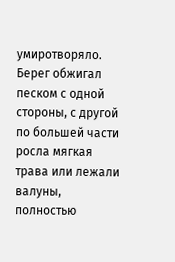умиротворяло. Берег обжигал песком с одной стороны, с другой по большей части росла мягкая трава или лежали валуны, полностью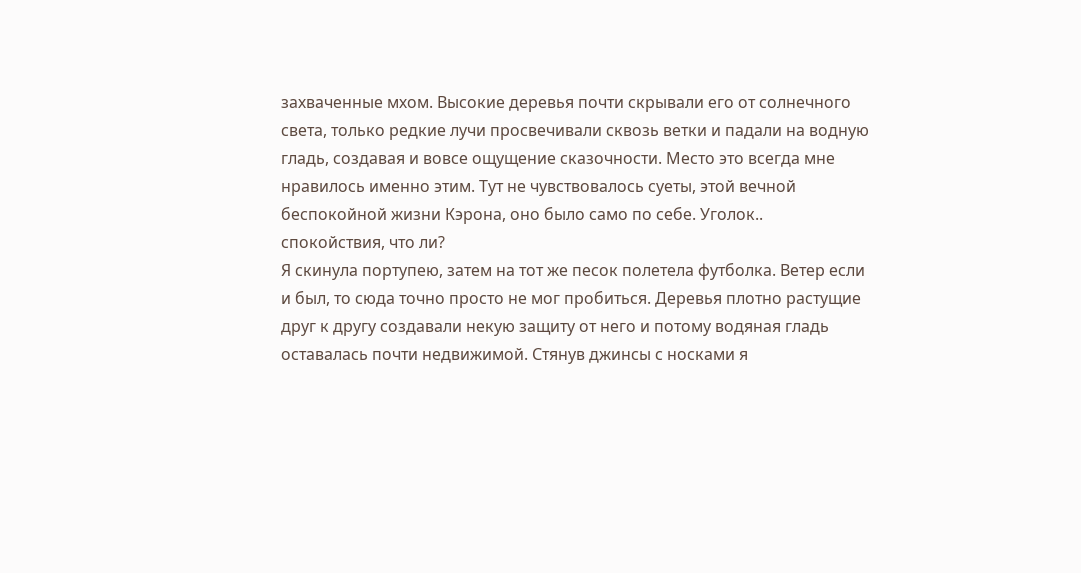захваченные мхом. Высокие деревья почти скрывали его от солнечного света, только редкие лучи просвечивали сквозь ветки и падали на водную гладь, создавая и вовсе ощущение сказочности. Место это всегда мне нравилось именно этим. Тут не чувствовалось суеты, этой вечной беспокойной жизни Кэрона, оно было само по себе. Уголок.. спокойствия, что ли?
Я скинула портупею, затем на тот же песок полетела футболка. Ветер если и был, то сюда точно просто не мог пробиться. Деревья плотно растущие друг к другу создавали некую защиту от него и потому водяная гладь оставалась почти недвижимой. Стянув джинсы с носками я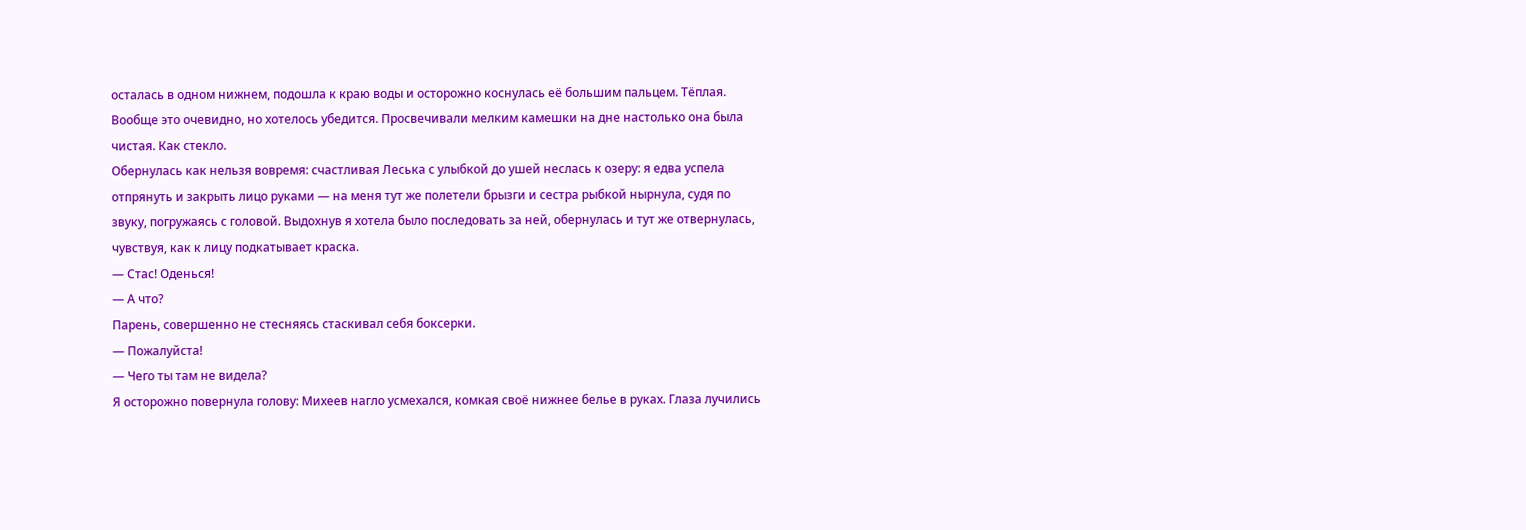осталась в одном нижнем, подошла к краю воды и осторожно коснулась её большим пальцем. Тёплая. Вообще это очевидно, но хотелось убедится. Просвечивали мелким камешки на дне настолько она была чистая. Как стекло.
Обернулась как нельзя вовремя: счастливая Леська с улыбкой до ушей неслась к озеру: я едва успела отпрянуть и закрыть лицо руками — на меня тут же полетели брызги и сестра рыбкой нырнула, судя по звуку, погружаясь с головой. Выдохнув я хотела было последовать за ней, обернулась и тут же отвернулась, чувствуя, как к лицу подкатывает краска.
— Стас! Оденься!
— А что?
Парень, совершенно не стесняясь стаскивал себя боксерки.
— Пожалуйста!
— Чего ты там не видела?
Я осторожно повернула голову: Михеев нагло усмехался, комкая своё нижнее белье в руках. Глаза лучились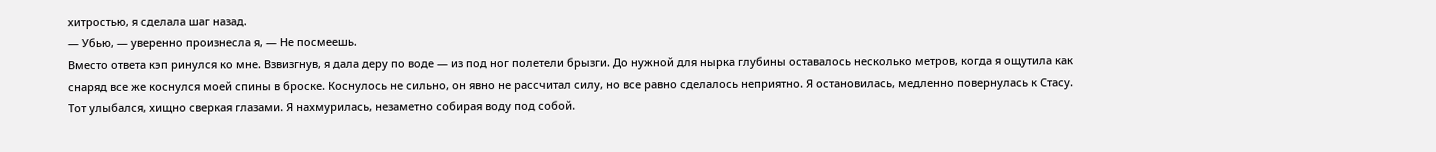хитростью, я сделала шаг назад.
— Убью, — уверенно произнесла я, — Не посмеешь.
Вместо ответа кэп ринулся ко мне. Взвизгнув, я дала деру по воде — из под ног полетели брызги. До нужной для нырка глубины оставалось несколько метров, когда я ощутила как снаряд все же коснулся моей спины в броске. Коснулось не сильно, он явно не рассчитал силу, но все равно сделалось неприятно. Я остановилась, медленно повернулась к Стасу. Тот улыбался, хищно сверкая глазами. Я нахмурилась, незаметно собирая воду под собой.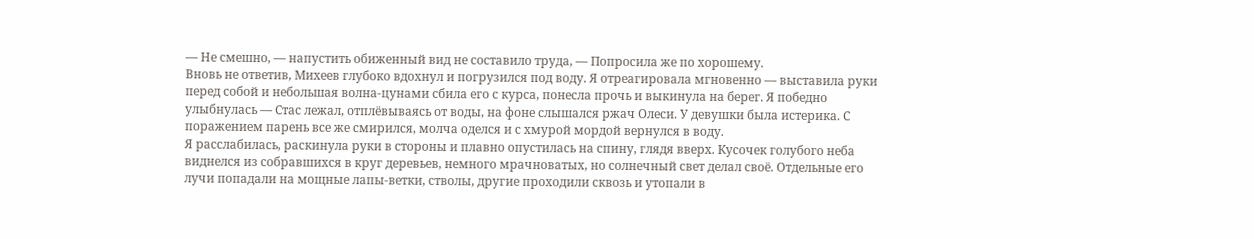— Не смешно, — напустить обиженный вид не составило труда, — Попросила же по хорошему.
Вновь не ответив, Михеев глубоко вдохнул и погрузился под воду. Я отреагировала мгновенно — выставила руки перед собой и небольшая волна-цунами сбила его с курса, понесла прочь и выкинула на берег. Я победно улыбнулась — Стас лежал, отплёвываясь от воды, на фоне слышался ржач Олеси. У девушки была истерика. С поражением парень все же смирился, молча оделся и с хмурой мордой вернулся в воду.
Я расслабилась, раскинула руки в стороны и плавно опустилась на спину, глядя вверх. Кусочек голубого неба виднелся из собравшихся в круг деревьев, немного мрачноватых, но солнечный свет делал своё. Отдельные его лучи попадали на мощные лапы-ветки, стволы, другие проходили сквозь и утопали в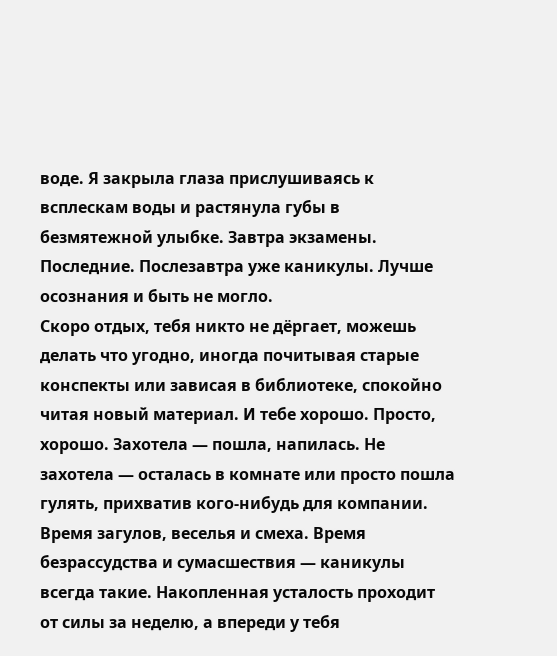воде. Я закрыла глаза прислушиваясь к всплескам воды и растянула губы в безмятежной улыбке. Завтра экзамены. Последние. Послезавтра уже каникулы. Лучше осознания и быть не могло.
Скоро отдых, тебя никто не дёргает, можешь делать что угодно, иногда почитывая старые конспекты или зависая в библиотеке, спокойно читая новый материал. И тебе хорошо. Просто, хорошо. Захотела — пошла, напилась. Не захотела — осталась в комнате или просто пошла гулять, прихватив кого-нибудь для компании. Время загулов, веселья и смеха. Время безрассудства и сумасшествия — каникулы всегда такие. Накопленная усталость проходит от силы за неделю, а впереди у тебя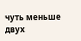чуть меньше двух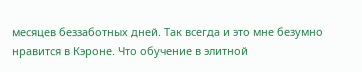месяцев беззаботных дней. Так всегда и это мне безумно нравится в Кэроне. Что обучение в элитной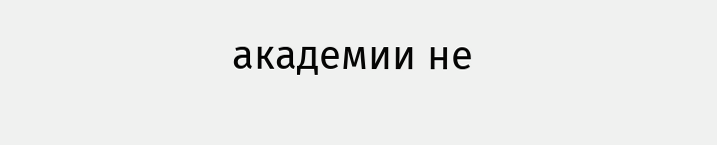академии не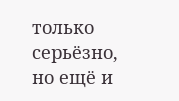только серьёзно, но ещё и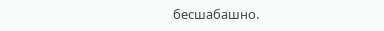бесшабашно.